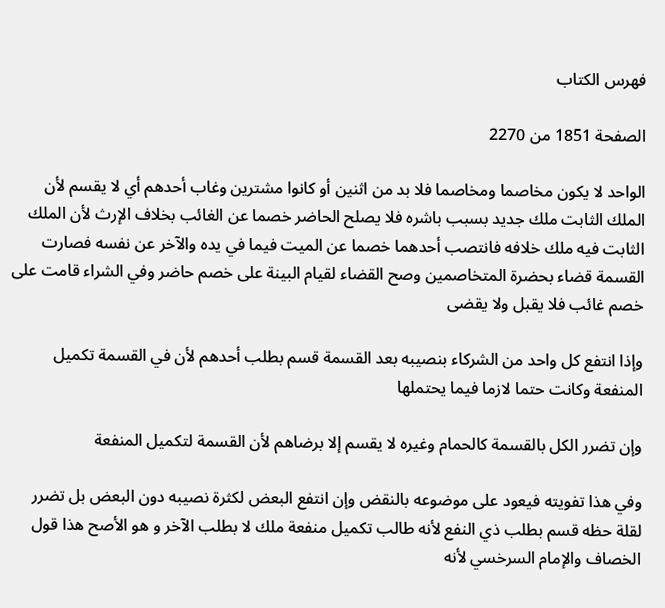فهرس الكتاب

الصفحة 1851 من 2270

الواحد لا يكون مخاصما ومخاصما فلا بد من اثنين أو كانوا مشترين وغاب أحدهم أي لا يقسم لأن الملك الثابت ملك جديد بسبب باشره فلا يصلح الحاضر خصما عن الغائب بخلاف الإرث لأن الملك الثابت فيه ملك خلافه فانتصب أحدهما خصما عن الميت فيما في يده والآخر عن نفسه فصارت القسمة قضاء بحضرة المتخاصمين وصح القضاء لقيام البينة على خصم حاضر وفي الشراء قامت على خصم غائب فلا يقبل ولا يقضى

وإذا انتفع كل واحد من الشركاء بنصيبه بعد القسمة قسم بطلب أحدهم لأن في القسمة تكميل المنفعة وكانت حتما لازما فيما يحتملها

وإن تضرر الكل بالقسمة كالحمام وغيره لا يقسم إلا برضاهم لأن القسمة لتكميل المنفعة

وفي هذا تفويته فيعود على موضوعه بالنقض وإن انتفع البعض لكثرة نصيبه دون البعض بل تضرر لقلة حظه قسم بطلب ذي النفع لأنه طالب تكميل منفعة ملك لا بطلب الآخر و هو الأصح هذا قول الخصاف والإمام السرخسي لأنه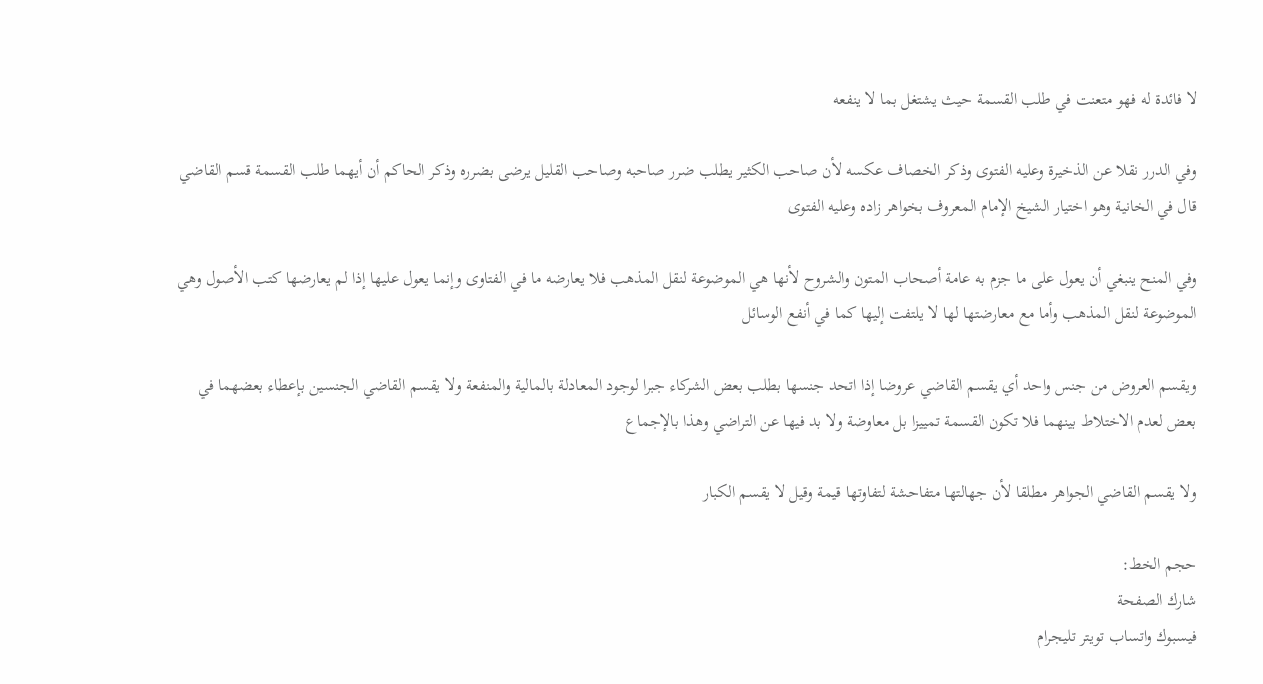لا فائدة له فهو متعنت في طلب القسمة حيث يشتغل بما لا ينفعه

وفي الدرر نقلا عن الذخيرة وعليه الفتوى وذكر الخصاف عكسه لأن صاحب الكثير يطلب ضرر صاحبه وصاحب القليل يرضى بضرره وذكر الحاكم أن أيهما طلب القسمة قسم القاضي قال في الخانية وهو اختيار الشيخ الإمام المعروف بخواهر زاده وعليه الفتوى

وفي المنح ينبغي أن يعول على ما جزم به عامة أصحاب المتون والشروح لأنها هي الموضوعة لنقل المذهب فلا يعارضه ما في الفتاوى وإنما يعول عليها إذا لم يعارضها كتب الأصول وهي الموضوعة لنقل المذهب وأما مع معارضتها لها لا يلتفت إليها كما في أنفع الوسائل

ويقسم العروض من جنس واحد أي يقسم القاضي عروضا إذا اتحد جنسها بطلب بعض الشركاء جبرا لوجود المعادلة بالمالية والمنفعة ولا يقسم القاضي الجنسين بإعطاء بعضهما في بعض لعدم الاختلاط بينهما فلا تكون القسمة تمييزا بل معاوضة ولا بد فيها عن التراضي وهذا بالإجماع

ولا يقسم القاضي الجواهر مطلقا لأن جهالتها متفاحشة لتفاوتها قيمة وقيل لا يقسم الكبار

حجم الخط:
شارك الصفحة
فيسبوك واتساب تويتر تليجرام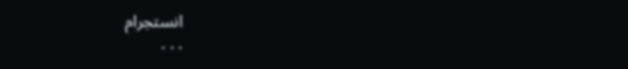انستجرام
. . .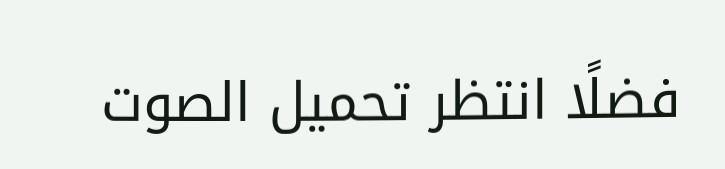فضلًا انتظر تحميل الصوت